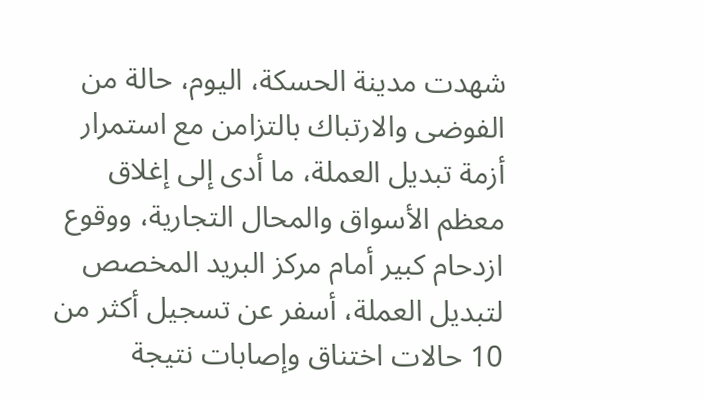شهدت مدينة الحسكة، اليوم، حالة من الفوضى والارتباك بالتزامن مع استمرار أزمة تبديل العملة، ما أدى إلى إغلاق معظم الأسواق والمحال التجارية، ووقوع ازدحام كبير أمام مركز البريد المخصص لتبديل العملة، أسفر عن تسجيل أكثر من 10 حالات اختناق وإصابات نتيجة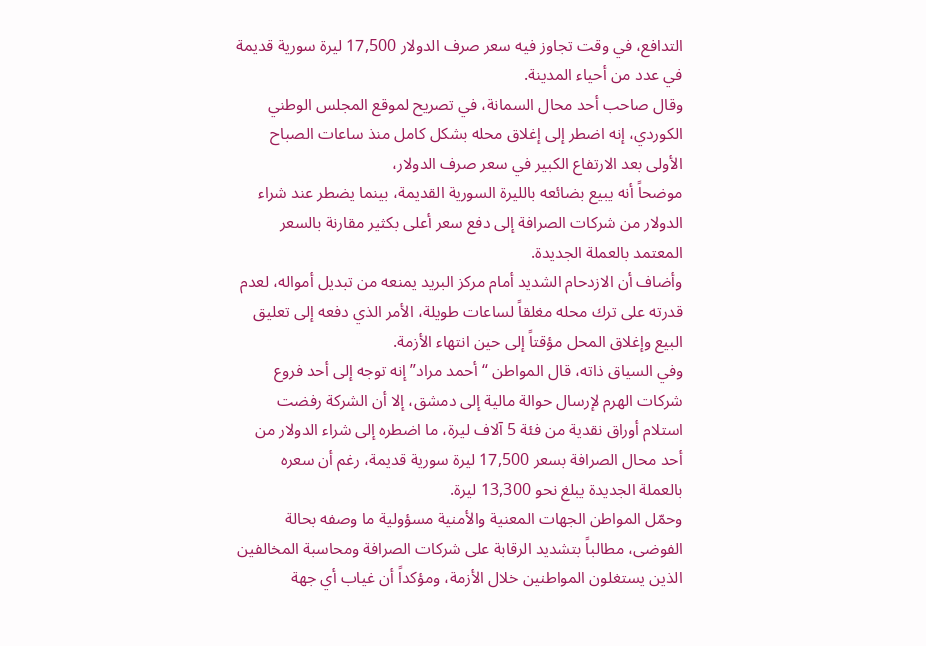التدافع، في وقت تجاوز فيه سعر صرف الدولار 17,500 ليرة سورية قديمة في عدد من أحياء المدينة.
وقال صاحب أحد محال السمانة، في تصريح لموقع المجلس الوطني الكوردي، إنه اضطر إلى إغلاق محله بشكل كامل منذ ساعات الصباح الأولى بعد الارتفاع الكبير في سعر صرف الدولار،
موضحاً أنه يبيع بضائعه بالليرة السورية القديمة، بينما يضطر عند شراء الدولار من شركات الصرافة إلى دفع سعر أعلى بكثير مقارنة بالسعر المعتمد بالعملة الجديدة.
وأضاف أن الازدحام الشديد أمام مركز البريد يمنعه من تبديل أمواله، لعدم قدرته على ترك محله مغلقاً لساعات طويلة، الأمر الذي دفعه إلى تعليق البيع وإغلاق المحل مؤقتاً إلى حين انتهاء الأزمة.
وفي السياق ذاته، قال المواطن “أحمد مراد” إنه توجه إلى أحد فروع شركات الهرم لإرسال حوالة مالية إلى دمشق، إلا أن الشركة رفضت استلام أوراق نقدية من فئة 5 آلاف ليرة، ما اضطره إلى شراء الدولار من أحد محال الصرافة بسعر 17,500 ليرة سورية قديمة، رغم أن سعره بالعملة الجديدة يبلغ نحو 13,300 ليرة.
وحمّل المواطن الجهات المعنية والأمنية مسؤولية ما وصفه بحالة الفوضى، مطالباً بتشديد الرقابة على شركات الصرافة ومحاسبة المخالفين الذين يستغلون المواطنين خلال الأزمة، ومؤكداً أن غياب أي جهة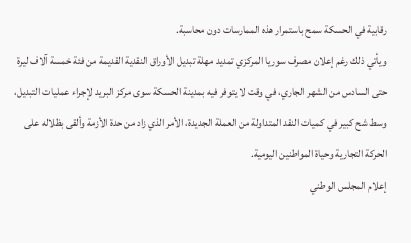رقابية في الحسكة سمح باستمرار هذه الممارسات دون محاسبة.
ويأتي ذلك رغم إعلان مصرف سوريا المركزي تمديد مهلة تبديل الأوراق النقدية القديمة من فئة خمسة آلاف ليرة حتى السادس من الشهر الجاري، في وقت لا يتوفر فيه بمدينة الحسكة سوى مركز البريد لإجراء عمليات التبديل، وسط شح كبير في كميات النقد المتداولة من العملة الجديدة، الأمر الذي زاد من حدة الأزمة وألقى بظلاله على الحركة التجارية وحياة المواطنين اليومية.
إعلام المجلس الوطني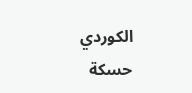الكوردي
حسكة